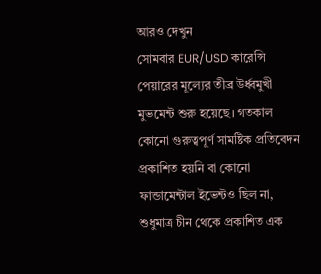আরও দেখুন
সোমবার EUR/USD কারেন্সি পেয়ারের মূল্যের তীব্র উর্ধ্বমুখী মুভমেন্ট শুরু হয়েছে। গতকাল কোনো গুরুত্বপূর্ণ সামষ্টিক প্রতিবেদন প্রকাশিত হয়নি বা কোনো ফান্ডামেন্টাল ইভেন্টও ছিল না, শুধুমাত্র চীন থেকে প্রকাশিত এক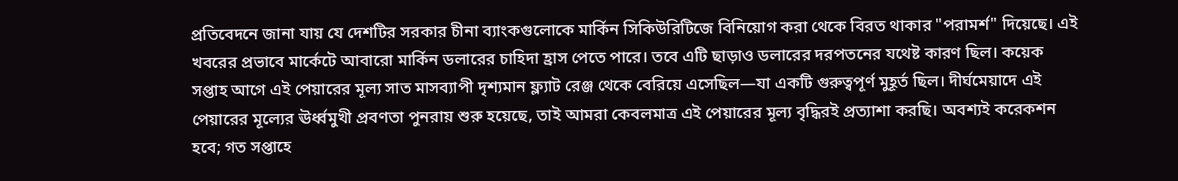প্রতিবেদনে জানা যায় যে দেশটির সরকার চীনা ব্যাংকগুলোকে মার্কিন সিকিউরিটিজে বিনিয়োগ করা থেকে বিরত থাকার "পরামর্শ" দিয়েছে। এই খবরের প্রভাবে মার্কেটে আবারো মার্কিন ডলারের চাহিদা হ্রাস পেতে পারে। তবে এটি ছাড়াও ডলারের দরপতনের যথেষ্ট কারণ ছিল। কয়েক সপ্তাহ আগে এই পেয়ারের মূল্য সাত মাসব্যাপী দৃশ্যমান ফ্ল্যাট রেঞ্জ থেকে বেরিয়ে এসেছিল—যা একটি গুরুত্বপূর্ণ মুহূর্ত ছিল। দীর্ঘমেয়াদে এই পেয়ারের মূল্যের ঊর্ধ্বমুখী প্রবণতা পুনরায় শুরু হয়েছে, তাই আমরা কেবলমাত্র এই পেয়ারের মূল্য বৃদ্ধিরই প্রত্যাশা করছি। অবশ্যই করেকশন হবে; গত সপ্তাহে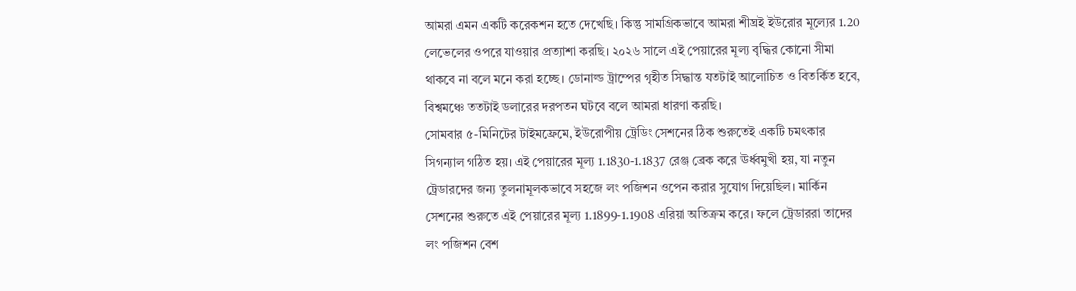আমরা এমন একটি করেকশন হতে দেখেছি। কিন্তু সামগ্রিকভাবে আমরা শীঘ্রই ইউরোর মূল্যের 1.20 লেভেলের ওপরে যাওয়ার প্রত্যাশা করছি। ২০২৬ সালে এই পেয়ারের মূল্য বৃদ্ধির কোনো সীমা থাকবে না বলে মনে করা হচ্ছে। ডোনাল্ড ট্রাম্পের গৃহীত সিদ্ধান্ত যতটাই আলোচিত ও বিতর্কিত হবে, বিশ্বমঞ্চে ততটাই ডলারের দরপতন ঘটবে বলে আমরা ধারণা করছি।
সোমবার ৫-মিনিটের টাইমফ্রেমে, ইউরোপীয় ট্রেডিং সেশনের ঠিক শুরুতেই একটি চমৎকার সিগন্যাল গঠিত হয়। এই পেয়ারের মূল্য 1.1830-1.1837 রেঞ্জ ব্রেক করে ঊর্ধ্বমুখী হয়, যা নতুন ট্রেডারদের জন্য তুলনামূলকভাবে সহজে লং পজিশন ওপেন করার সুযোগ দিয়েছিল। মার্কিন সেশনের শুরুতে এই পেয়ারের মূল্য 1.1899-1.1908 এরিয়া অতিক্রম করে। ফলে ট্রেডাররা তাদের লং পজিশন বেশ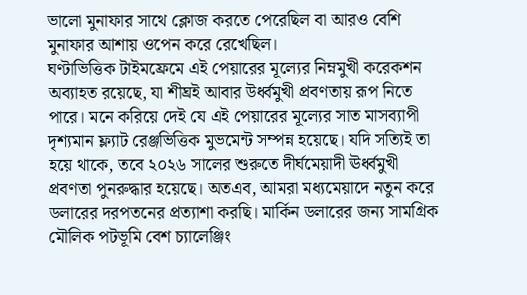ভালো মুনাফার সাথে ক্লোজ করতে পেরেছিল বা আরও বেশি মুনাফার আশায় ওপেন করে রেখেছিল।
ঘণ্টাভিত্তিক টাইমফ্রেমে এই পেয়ারের মূল্যের নিম্নমুখী করেকশন অব্যাহত রয়েছে, যা শীঘ্রই আবার উর্ধ্বমুখী প্রবণতায় রূপ নিতে পারে। মনে করিয়ে দেই যে এই পেয়ারের মূল্যের সাত মাসব্যাপী দৃশ্যমান ফ্ল্যাট রেঞ্জভিত্তিক মুভমেন্ট সম্পন্ন হয়েছে। যদি সত্যিই তা হয়ে থাকে, তবে ২০২৬ সালের শুরুতে দীর্ঘমেয়াদী ঊর্ধ্বমুখী প্রবণতা পুনরুদ্ধার হয়েছে। অতএব, আমরা মধ্যমেয়াদে নতুন করে ডলারের দরপতনের প্রত্যাশা করছি। মার্কিন ডলারের জন্য সামগ্রিক মৌলিক পটভূমি বেশ চ্যালেঞ্জিং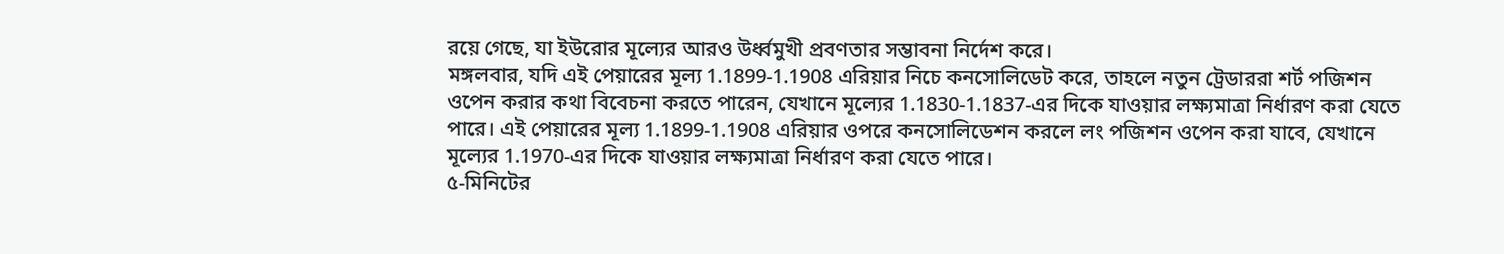রয়ে গেছে, যা ইউরোর মূল্যের আরও উর্ধ্বমুখী প্রবণতার সম্ভাবনা নির্দেশ করে।
মঙ্গলবার, যদি এই পেয়ারের মূল্য 1.1899-1.1908 এরিয়ার নিচে কনসোলিডেট করে, তাহলে নতুন ট্রেডাররা শর্ট পজিশন ওপেন করার কথা বিবেচনা করতে পারেন, যেখানে মূল্যের 1.1830-1.1837-এর দিকে যাওয়ার লক্ষ্যমাত্রা নির্ধারণ করা যেতে পারে। এই পেয়ারের মূল্য 1.1899-1.1908 এরিয়ার ওপরে কনসোলিডেশন করলে লং পজিশন ওপেন করা যাবে, যেখানে মূল্যের 1.1970-এর দিকে যাওয়ার লক্ষ্যমাত্রা নির্ধারণ করা যেতে পারে।
৫-মিনিটের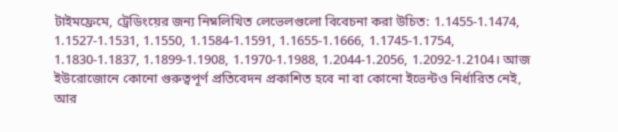টাইমফ্রেমে, ট্রেডিংয়ের জন্য নিম্নলিখিত লেভেলগুলো বিবেচনা করা উচিত: 1.1455-1.1474, 1.1527-1.1531, 1.1550, 1.1584-1.1591, 1.1655-1.1666, 1.1745-1.1754, 1.1830-1.1837, 1.1899-1.1908, 1.1970-1.1988, 1.2044-1.2056, 1.2092-1.2104। আজ ইউরোজোনে কোনো গুরুত্বপূর্ণ প্রতিবেদন প্রকাশিত হবে না বা কোনো ইভেন্টও নির্ধারিত নেই, আর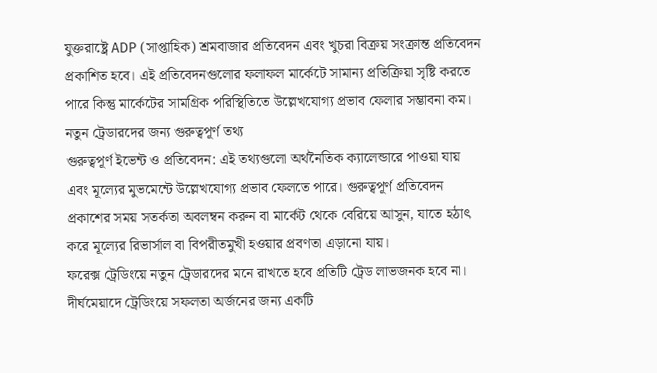যুক্তরাষ্ট্রে ADP (সাপ্তাহিক) শ্রমবাজার প্রতিবেদন এবং খুচরা বিক্রয় সংক্রান্ত প্রতিবেদন প্রকাশিত হবে। এই প্রতিবেদনগুলোর ফলাফল মার্কেটে সামান্য প্রতিক্রিয়া সৃষ্টি করতে পারে কিন্তু মার্কেটের সামগ্রিক পরিস্থিতিতে উল্লেখযোগ্য প্রভাব ফেলার সম্ভাবনা কম।
নতুন ট্রেডারদের জন্য গুরুত্বপূর্ণ তথ্য
গুরুত্বপূর্ণ ইভেন্ট ও প্রতিবেদন: এই তথ্যগুলো অর্থনৈতিক ক্যালেন্ডারে পাওয়া যায় এবং মূল্যের মুভমেন্টে উল্লেখযোগ্য প্রভাব ফেলতে পারে। গুরুত্বপূর্ণ প্রতিবেদন প্রকাশের সময় সতর্কতা অবলম্বন করুন বা মার্কেট থেকে বেরিয়ে আসুন, যাতে হঠাৎ করে মূল্যের রিভার্সাল বা বিপরীতমুখী হওয়ার প্রবণতা এড়ানো যায়।
ফরেক্স ট্রেডিংয়ে নতুন ট্রেডারদের মনে রাখতে হবে প্রতিটি ট্রেড লাভজনক হবে না। দীর্ঘমেয়াদে ট্রেডিংয়ে সফলতা অর্জনের জন্য একটি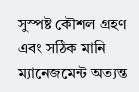সুস্পষ্ট কৌশল গ্রহণ এবং সঠিক মানি ম্যানেজমেন্ট অত্যন্ত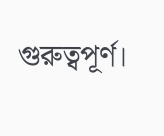গুরুত্বপূর্ণ।